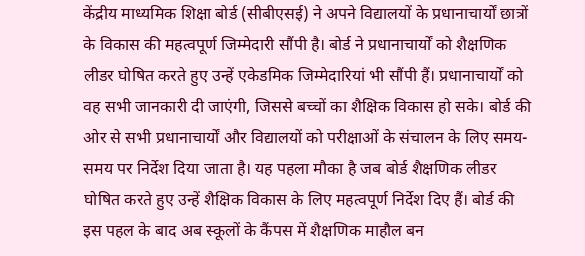केंद्रीय माध्यमिक शिक्षा बोर्ड (सीबीएसई) ने अपने विद्यालयों के प्रधानाचार्यों छात्रों के विकास की महत्वपूर्ण जिम्मेदारी सौंपी है। बोर्ड ने प्रधानाचार्यों को शैक्षणिक लीडर घोषित करते हुए उन्हें एकेडमिक जिम्मेदारियां भी सौंपी हैं। प्रधानाचार्यों को वह सभी जानकारी दी जाएंगी, जिससे बच्चों का शैक्षिक विकास हो सके। बोर्ड की ओर से सभी प्रधानाचार्यों और विद्यालयों को परीक्षाओं के संचालन के लिए समय-समय पर निर्देश दिया जाता है। यह पहला मौका है जब बोर्ड शैक्षणिक लीडर घोषित करते हुए उन्हें शैक्षिक विकास के लिए महत्वपूर्ण निर्देश दिए हैं। बोर्ड की इस पहल के बाद अब स्कूलों के कैंपस में शैक्षणिक माहौल बन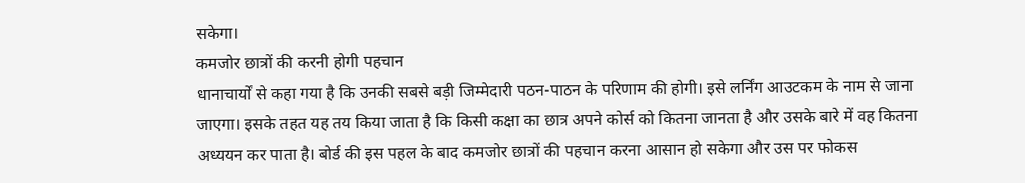सकेगा।
कमजोर छात्रों की करनी होगी पहचान
धानाचार्यों से कहा गया है कि उनकी सबसे बड़ी जिम्मेदारी पठन-पाठन के परिणाम की होगी। इसे लर्निंग आउटकम के नाम से जाना जाएगा। इसके तहत यह तय किया जाता है कि किसी कक्षा का छात्र अपने कोर्स को कितना जानता है और उसके बारे में वह कितना अध्ययन कर पाता है। बोर्ड की इस पहल के बाद कमजोर छात्रों की पहचान करना आसान हो सकेगा और उस पर फोकस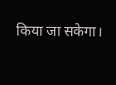किया जा सकेगा।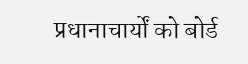प्रधानाचार्यों को बोर्ड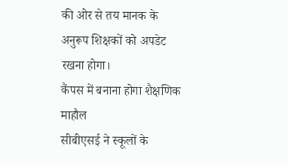की ओर से तय मानक के अनुरूप शिक्षकों को अपडेट रखना होगा।
कैंपस में बनाना होगा शैक्षणिक माहौल
सीबीएसई ने स्कूलों के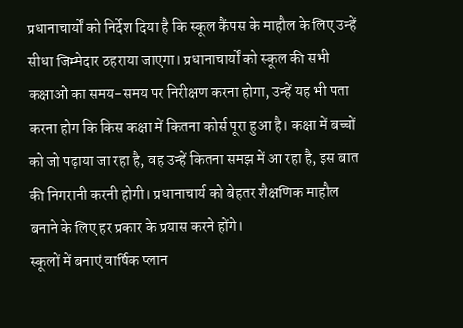प्रधानाचार्यों को निर्देश दिया है कि स्कूल कैंपस के माहौल के लिए उन्हें सीधा जिम्मेदार ठहराया जाएगा। प्रधानाचार्यों को स्कूल की सभी कक्षाओं का समय-समय पर निरीक्षण करना होगा, उन्हें यह भी पता करना होग कि किस कक्षा में कितना कोर्स पूरा हुआ है। कक्षा में बच्चों को जो पढ़ाया जा रहा है, वह उन्हें कितना समझ में आ रहा है, इस बात की निगरानी करनी होगी। प्रधानाचार्य को बेहतर शैक्षणिक माहौल बनाने के लिए हर प्रकार के प्रयास करने होंगे।
स्कूलों में बनाएं वार्षिक प्लान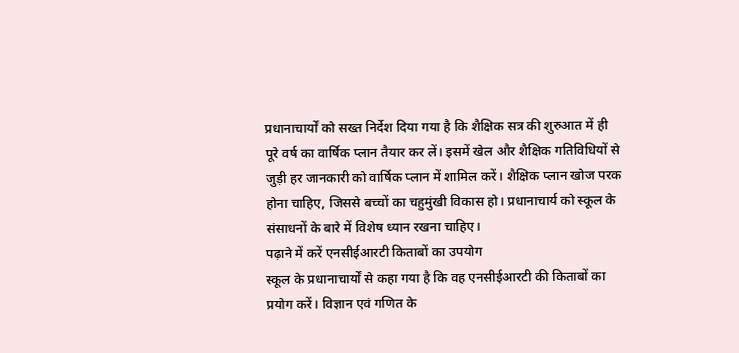प्रधानाचार्यों को सख्त निर्देश दिया गया है कि शैक्षिक सत्र की शुरुआत में ही पूरे वर्ष का वार्षिक प्लान तैयार कर लें। इसमें खेल और शैक्षिक गतिविधियों से जुड़ी हर जानकारी को वार्षिक प्लान में शामिल करें। शैक्षिक प्लान खोज परक होना चाहिए, जिससे बच्चों का चहुमुंखी विकास हो। प्रधानाचार्य को स्कूल के संसाधनों के बारे में विशेष ध्यान रखना चाहिए।
पढ़ाने में करें एनसीईआरटी किताबों का उपयोग
स्कूल के प्रधानाचार्यों से कहा गया है कि वह एनसीईआरटी की किताबों का प्रयोग करें। विज्ञान एवं गणित के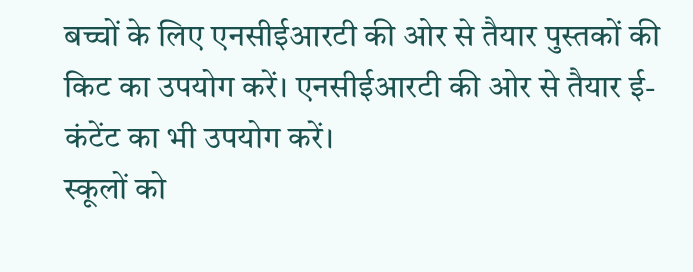बच्चों के लिए एनसीईआरटी की ओर से तैयार पुस्तकों की किट का उपयोग करें। एनसीईआरटी की ओर से तैयार ई-कंटेंट का भी उपयोग करें।
स्कूलों को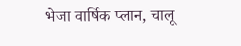भेजा वार्षिक प्लान, चालू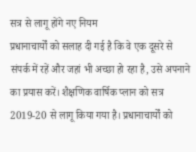सत्र से लागू होंगे नए नियम
प्रधानाचार्यों को सलाह दी गई है कि वे एक दूसरे से संपर्क में रहें और जहां भी अच्छा हो रहा है, उसे अपनाने का प्रयास करें। शैक्षणिक वार्षिक प्लान को सत्र 2019-20 से लागू किया गया है। प्रधानाचार्यों को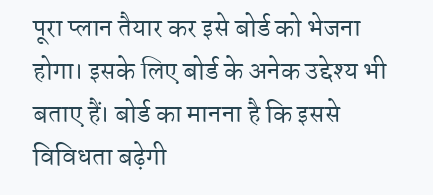पूरा प्लान तैयार कर इसे बोर्ड को भेजना होगा। इसके लिए बोर्ड के अनेक उद्देश्य भी बताए हैं। बोर्ड का मानना है कि इससे विविधता बढ़ेगी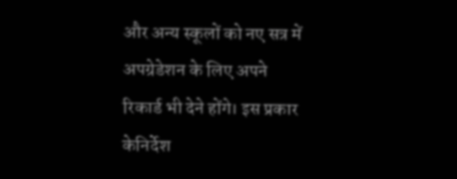और अन्य स्कूलों को नए सत्र में अपग्रेडेशन के लिए अपने रिकार्ड भी देने होंगे। इस प्रकार केनिर्देश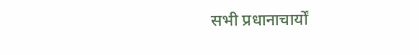सभी प्रधानाचार्यों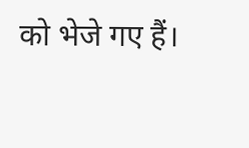को भेजे गए हैं।